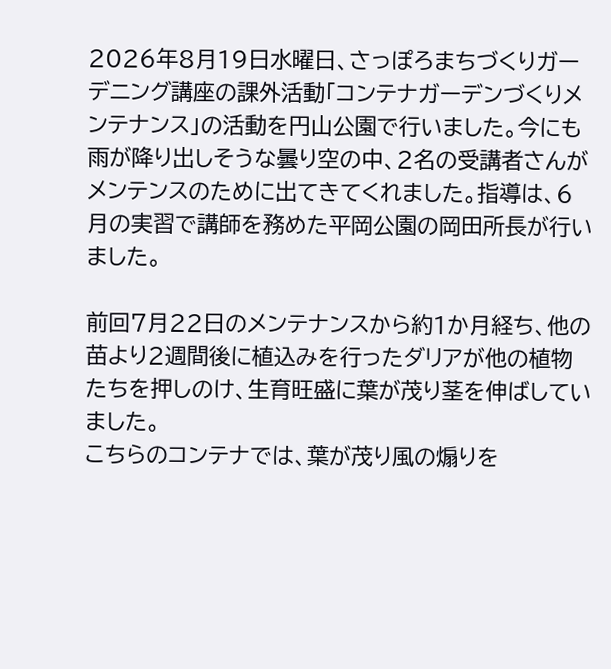2026年8月19日水曜日、さっぽろまちづくりガーデニング講座の課外活動「コンテナガーデンづくりメンテナンス」の活動を円山公園で行いました。今にも雨が降り出しそうな曇り空の中、2名の受講者さんがメンテンスのために出てきてくれました。指導は、6月の実習で講師を務めた平岡公園の岡田所長が行いました。

前回7月22日のメンテナンスから約1か月経ち、他の苗より2週間後に植込みを行ったダリアが他の植物たちを押しのけ、生育旺盛に葉が茂り茎を伸ばしていました。
こちらのコンテナでは、葉が茂り風の煽りを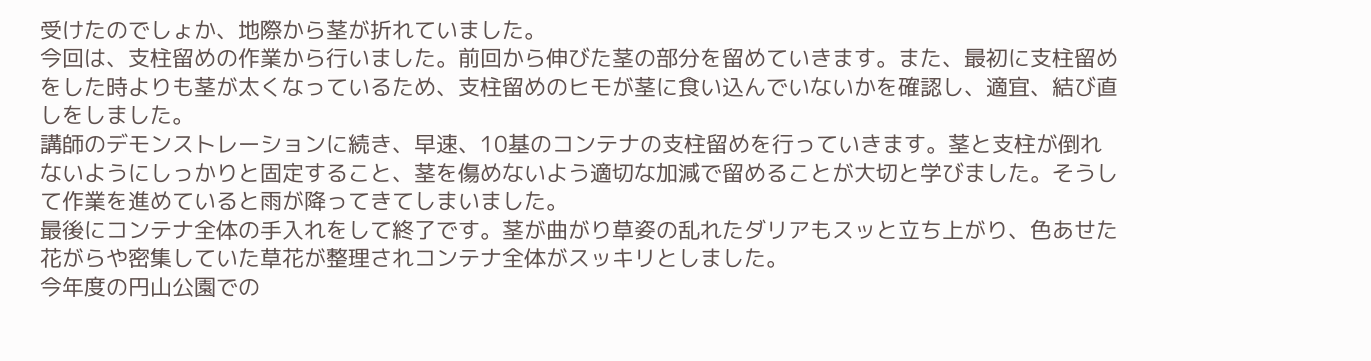受けたのでしょか、地際から茎が折れていました。
今回は、支柱留めの作業から行いました。前回から伸びた茎の部分を留めていきます。また、最初に支柱留めをした時よりも茎が太くなっているため、支柱留めのヒモが茎に食い込んでいないかを確認し、適宜、結び直しをしました。
講師のデモンストレーションに続き、早速、10基のコンテナの支柱留めを行っていきます。茎と支柱が倒れないようにしっかりと固定すること、茎を傷めないよう適切な加減で留めることが大切と学びました。そうして作業を進めていると雨が降ってきてしまいました。
最後にコンテナ全体の手入れをして終了です。茎が曲がり草姿の乱れたダリアもスッと立ち上がり、色あせた花がらや密集していた草花が整理されコンテナ全体がスッキリとしました。
今年度の円山公園での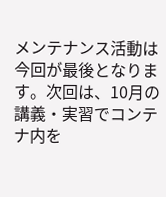メンテナンス活動は今回が最後となります。次回は、10月の講義・実習でコンテナ内を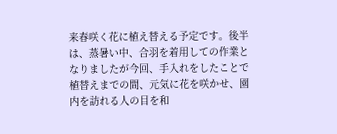来春咲く花に植え替える予定です。後半は、蒸暑い中、合羽を着用しての作業となりましたが今回、手入れをしたことで植替えまでの間、元気に花を咲かせ、園内を訪れる人の目を和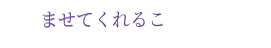ませてくれるこ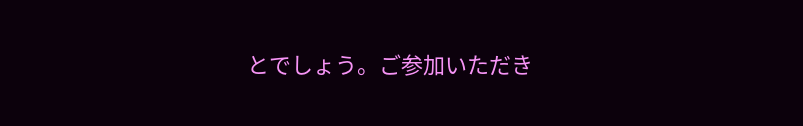とでしょう。ご参加いただき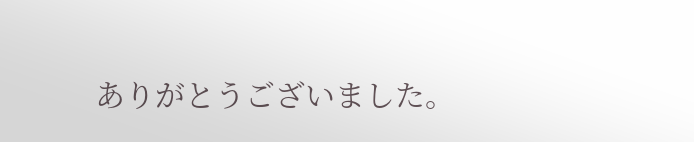ありがとうございました。